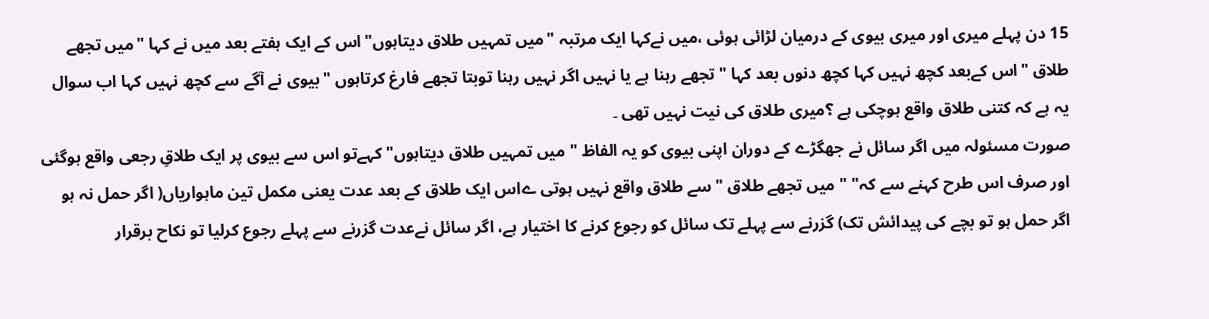15 دن پہلے میری اور میری بیوی کے درمیان لڑائی ہوئی ،میں نےکہا ایک مرتبہ "میں تمہیں طلاق دیتاہوں"اس کے ایک ہفتے بعد میں نے کہا "میں تجھے طلاق "اس کےبعد کچھ نہیں کہا کچھ دنوں بعد کہا "تجھے رہنا ہے یا نہیں اگر نہیں رہنا توبتا تجھے فارغ کرتاہوں "بیوی نے آگے سے کچھ نہیں کہا اب سوال یہ ہے کہ کتنی طلاق واقع ہوچکی ہے ؟میری طلاق کی نیت نہیں تھی ۔
صورت مسئولہ میں اگر سائل نے جھگڑے کے دوران اپنی بیوی کو یہ الفاظ " میں تمہیں طلاق دیتاہوں"کہےتو اس سے بیوی پر ایک طلاقِ رجعی واقع ہوگئی اور صرف اس طرح کہنے سے کہ" " میں تجھے طلاق " سے طلاق واقع نہیں ہوتی ےاس ایک طلاق کے بعد عدت یعنی مکمل تین ماہواریاں( اگر حمل نہ ہو اگر حمل ہو تو بچے کی پیدائش تک) گزرنے سے پہلے تک سائل کو رجوع کرنے کا اختیار ہے، اگر سائل نےعدت گزرنے سے پہلے رجوع کرلیا تو نکاح برقرار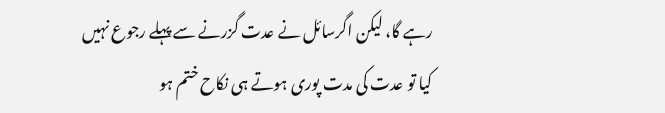رہے گا، لیکن اگرسائل نے عدت گزرنے سے پہلے رجوع نہیں کیا تو عدت کی مدت پوری ہوتے ہی نکاح ختم ہو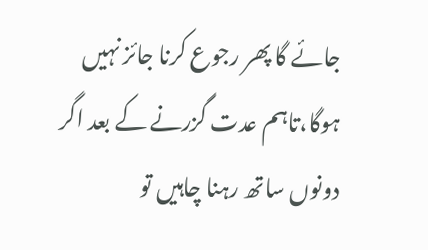جائے گا پھر رجوع کرنا جائز نہیں ہوگا،تاہم عدت گزرنے کے بعد اگر دونوں ساتھ رہنا چاہیں تو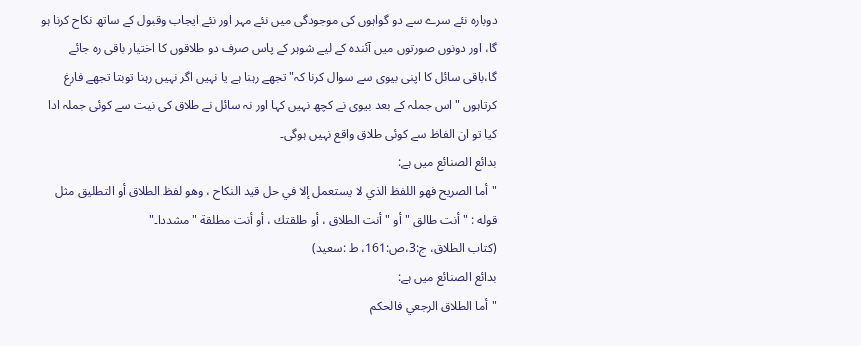دوبارہ نئے سرے سے دو گواہوں کی موجودگی میں نئے مہر اور نئے ایجاب وقبول کے ساتھ نکاح کرنا ہو گا، اور دونوں صورتوں میں آئندہ کے لیے شوہر کے پاس صرف دو طلاقوں کا اختیار باقی رہ جائے گا،باقی سائل کا اپنی بیوی سے سوال کرنا کہ"تجھے رہنا ہے یا نہیں اگر نہیں رہنا توبتا تجھے فارغ کرتاہوں "اس جملہ کے بعد بیوی نے کچھ نہیں کہا اور نہ سائل نے طلاق کی نیت سے کوئی جملہ ادا کیا تو ان الفاظ سے کوئی طلاق واقع نہیں ہوگی۔
بدائع الصنائع میں ہے:
"أما الصريح فهو اللفظ الذي لا يستعمل إلا في حل قيد النكاح ، وهو لفظ الطلاق أو التطليق مثل قوله : " أنت طالق " أو " أنت الطلاق ، أو طلقتك ، أو أنت مطلقة " مشددا۔"
(كتاب الطلاق، ج:3،ص:161، ط :سعید)
بدائع الصنائع میں ہے:
"أما الطلاق الرجعي فالحكم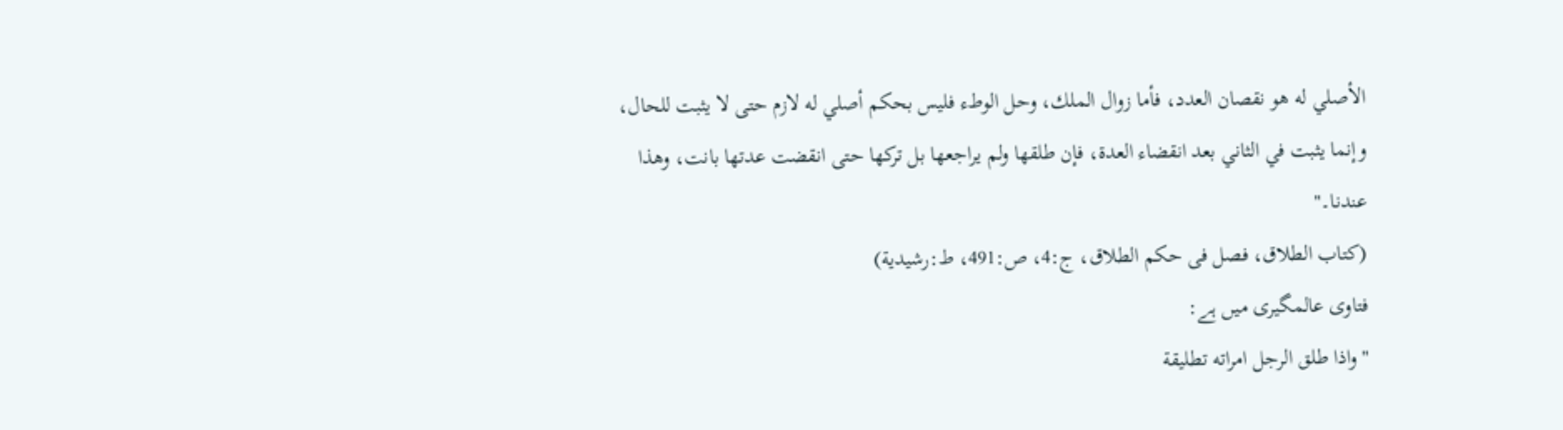الأصلي له هو نقصان العدد، فأما زوال الملك، وحل الوطء فليس بحكم أصلي له لازم حتى لا يثبت للحال، وإنما يثبت في الثاني بعد انقضاء العدة، فإن طلقها ولم يراجعها بل تركها حتى انقضت عدتها بانت، وهذا عندنا۔"
(کتاب الطلاق، فصل فی حکم الطلاق، ج:4، ص:491، ط:رشیدیة)
فتاوی عالمگیری میں ہے:
"واذا طلق الرجل امراته تطلیقة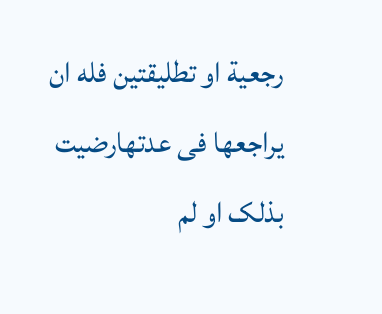رجعیة او تطلیقتین فله ان یراجعها فی عدتهارضیت بذلک او لم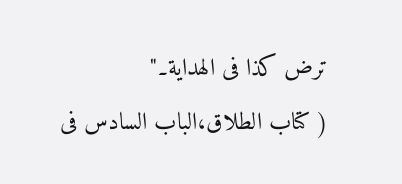ترض کذا فی الهدایة۔"
( کتاب الطلاق،الباب السادس فی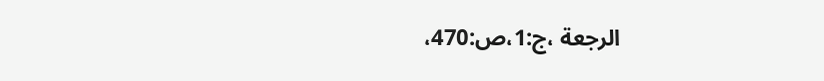الرجعة ،ج:1،ص:470،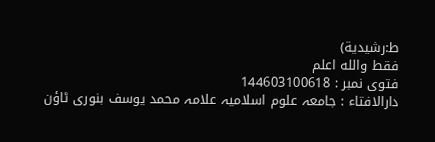ط:رشیدیة)
فقط والله اعلم
فتوی نمبر : 144603100618
دارالافتاء : جامعہ علوم اسلامیہ علامہ محمد یوسف بنوری ٹاؤن